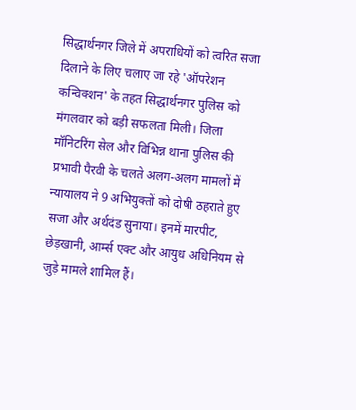सिद्धार्थनगर जिले में अपराधियों को त्वरित सजा दिलाने के लिए चलाए जा रहे 'ऑपरेशन कन्विक्शन' के तहत सिद्धार्थनगर पुलिस को मंगलवार को बड़ी सफलता मिली। जिला मॉनिटरिंग सेल और विभिन्न थाना पुलिस की प्रभावी पैरवी के चलते अलग-अलग मामलों में न्यायालय ने 9 अभियुक्तों को दोषी ठहराते हुए सजा और अर्थदंड सुनाया। इनमें मारपीट, छेड़खानी, आर्म्स एक्ट और आयुध अधिनियम से जुड़े मामले शामिल हैं।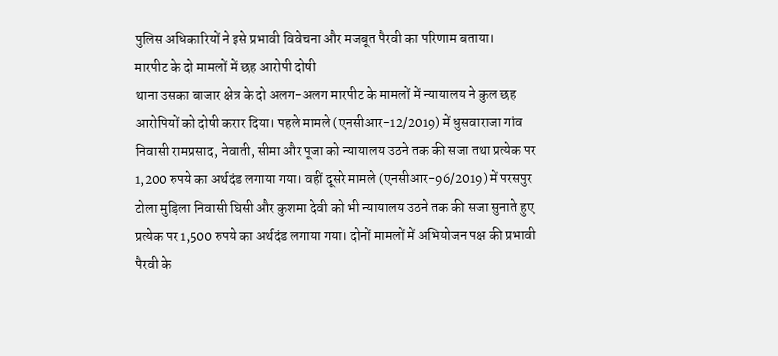पुलिस अधिकारियों ने इसे प्रभावी विवेचना और मजबूत पैरवी का परिणाम बताया।
मारपीट के दो मामलों में छह आरोपी दोषी
थाना उसका बाजार क्षेत्र के दो अलग-अलग मारपीट के मामलों में न्यायालय ने कुल छह आरोपियों को दोषी करार दिया। पहले मामले (एनसीआर-12/2019) में धुसवाराजा गांव निवासी रामप्रसाद, नेवाती, सीमा और पूजा को न्यायालय उठने तक की सजा तथा प्रत्येक पर 1,200 रुपये का अर्थदंड लगाया गया। वहीं दूसरे मामले (एनसीआर-96/2019) में परसपुर टोला मुड़िला निवासी घिसी और कुशमा देवी को भी न्यायालय उठने तक की सजा सुनाते हुए प्रत्येक पर 1,500 रुपये का अर्थदंड लगाया गया। दोनों मामलों में अभियोजन पक्ष की प्रभावी पैरवी के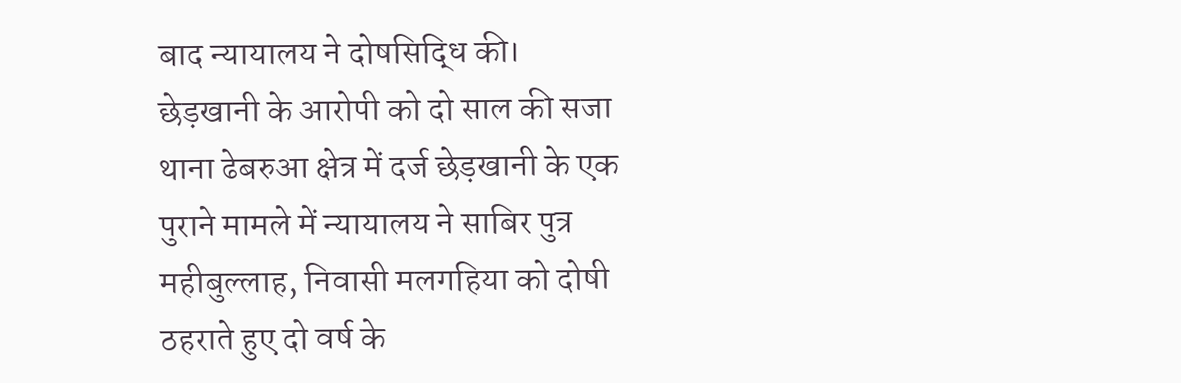बाद न्यायालय ने दोषसिद्धि की।
छेड़खानी के आरोपी को दो साल की सजा
थाना ढेबरुआ क्षेत्र में दर्ज छेड़खानी के एक पुराने मामले में न्यायालय ने साबिर पुत्र महीबुल्लाह, निवासी मलगहिया को दोषी ठहराते हुए दो वर्ष के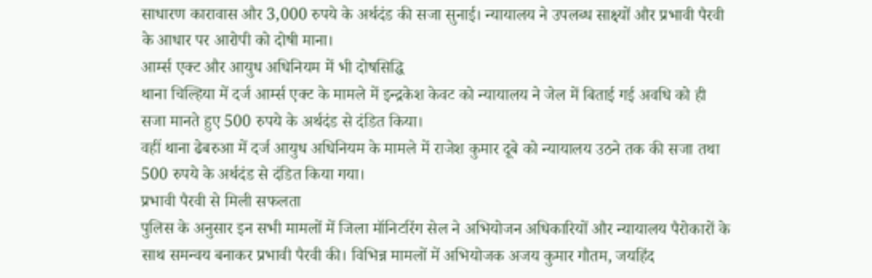साधारण कारावास और 3,000 रुपये के अर्थदंड की सजा सुनाई। न्यायालय ने उपलब्ध साक्ष्यों और प्रभावी पैरवी के आधार पर आरोपी को दोषी माना।
आर्म्स एक्ट और आयुध अधिनियम में भी दोषसिद्धि
थाना चिल्हिया में दर्ज आर्म्स एक्ट के मामले में इन्द्रकेश केवट को न्यायालय ने जेल में बिताई गई अवधि को ही सजा मानते हुए 500 रुपये के अर्थदंड से दंडित किया।
वहीं थाना ढेबरुआ में दर्ज आयुध अधिनियम के मामले में राजेश कुमार दूबे को न्यायालय उठने तक की सजा तथा 500 रुपये के अर्थदंड से दंडित किया गया।
प्रभावी पैरवी से मिली सफलता
पुलिस के अनुसार इन सभी मामलों में जिला मॉनिटरिंग सेल ने अभियोजन अधिकारियों और न्यायालय पैरोकारों के साथ समन्वय बनाकर प्रभावी पैरवी की। विभिन्न मामलों में अभियोजक अजय कुमार गौतम, जयहिंद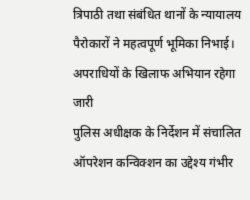त्रिपाठी तथा संबंधित थानों के न्यायालय पैरोकारों ने महत्वपूर्ण भूमिका निभाई।
अपराधियों के खिलाफ अभियान रहेगा जारी
पुलिस अधीक्षक के निर्देशन में संचालित ऑपरेशन कन्विक्शन का उद्देश्य गंभीर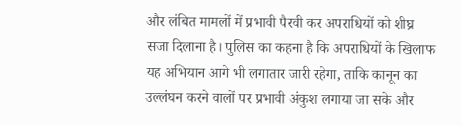और लंबित मामलों में प्रभावी पैरवी कर अपराधियों को शीघ्र सजा दिलाना है। पुलिस का कहना है कि अपराधियों के खिलाफ यह अभियान आगे भी लगातार जारी रहेगा, ताकि कानून का उल्लंघन करने वालों पर प्रभावी अंकुश लगाया जा सके और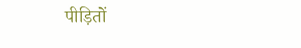पीड़ितों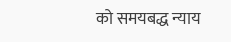को समयबद्ध न्याय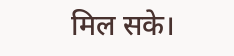मिल सके।